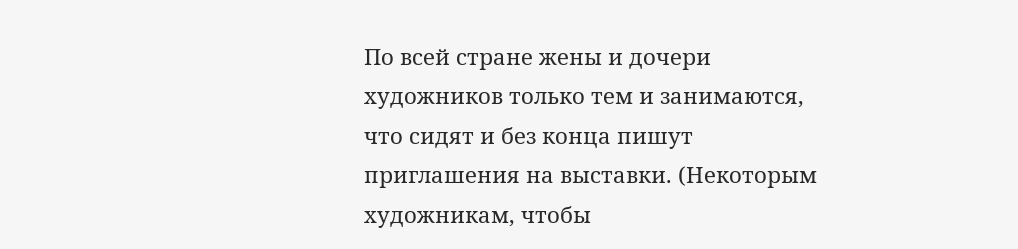По всей стране жены и дочери художников только тем и занимаются, что сидят и без конца пишут приглашения на выставки. (Некоторым художникам, чтобы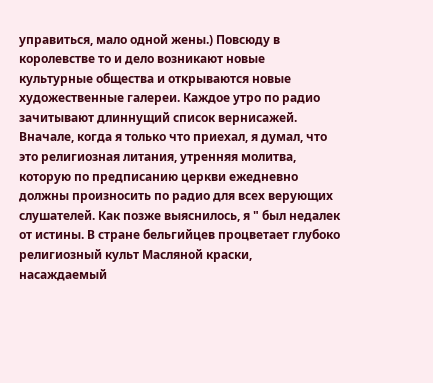управиться, мало одной жены.) Повсюду в королевстве то и дело возникают новые культурные общества и открываются новые художественные галереи. Каждое утро по радио зачитывают длиннущий список вернисажей. Вначале, когда я только что приехал, я думал, что это религиозная литания, утренняя молитва, которую по предписанию церкви ежедневно должны произносить по радио для всех верующих слушателей. Как позже выяснилось, я " был недалек от истины. В стране бельгийцев процветает глубоко религиозный культ Масляной краски, насаждаемый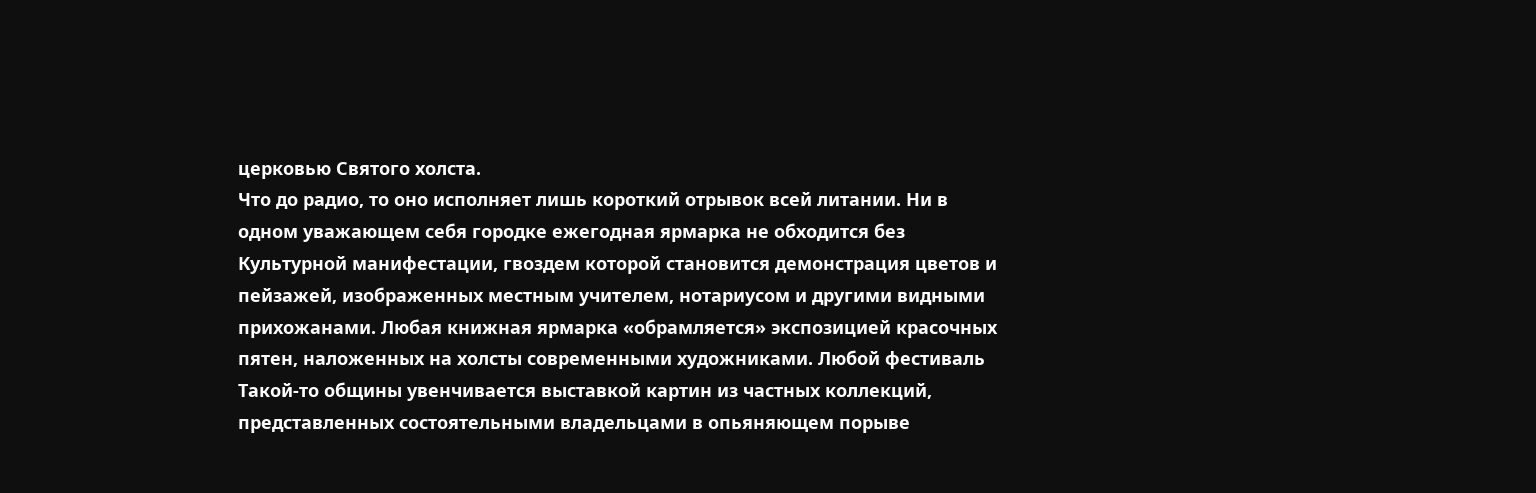церковью Святого холста.
Что до радио, то оно исполняет лишь короткий отрывок всей литании. Ни в одном уважающем себя городке ежегодная ярмарка не обходится без Культурной манифестации, гвоздем которой становится демонстрация цветов и пейзажей, изображенных местным учителем, нотариусом и другими видными прихожанами. Любая книжная ярмарка «обрамляется» экспозицией красочных пятен, наложенных на холсты современными художниками. Любой фестиваль Такой-то общины увенчивается выставкой картин из частных коллекций, представленных состоятельными владельцами в опьяняющем порыве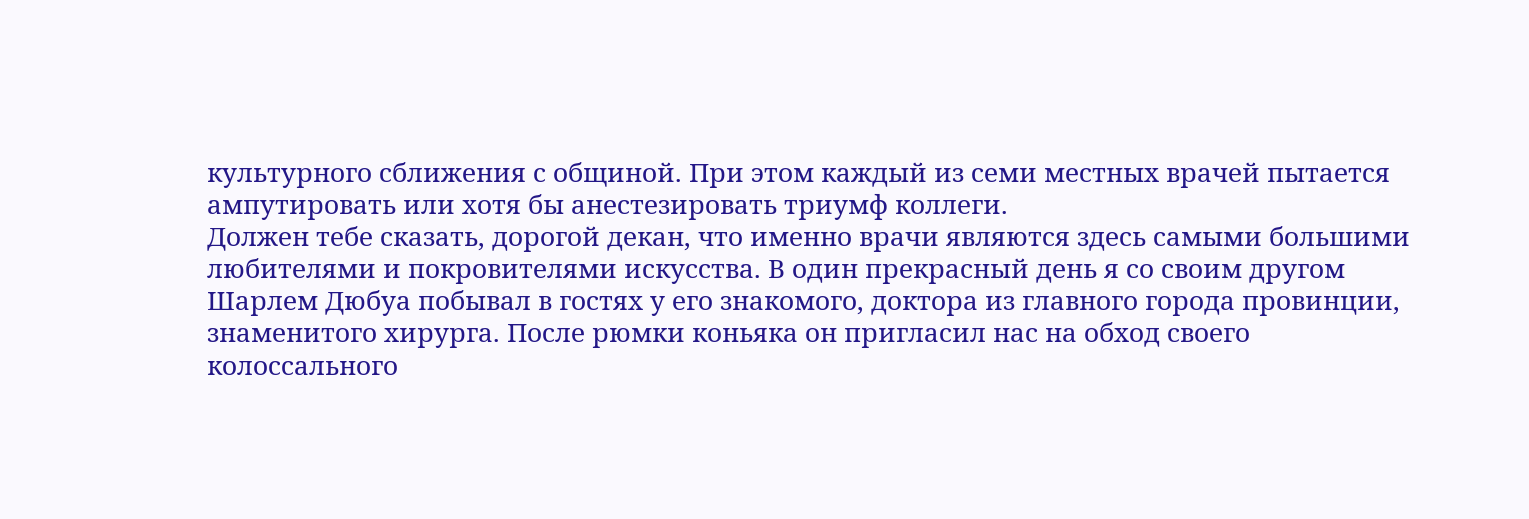культурного сближения с общиной. При этом каждый из семи местных врачей пытается ампутировать или хотя бы анестезировать триумф коллеги.
Должен тебе сказать, дорогой декан, что именно врачи являются здесь самыми большими любителями и покровителями искусства. В один прекрасный день я со своим другом Шарлем Дюбуа побывал в гостях у его знакомого, доктора из главного города провинции, знаменитого хирурга. После рюмки коньяка он пригласил нас на обход своего колоссального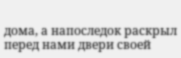дома, а напоследок раскрыл перед нами двери своей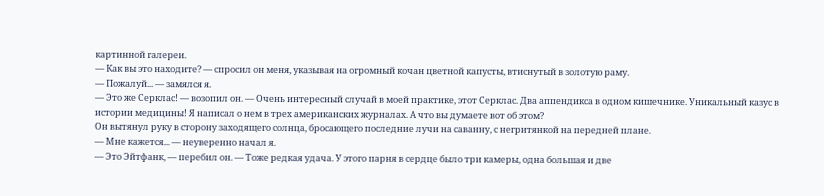картинной галереи.
— Как вы это находите? — спросил он меня, указывая на огромный кочан цветной капусты, втиснутый в золотую раму.
— Пожалуй... — замялся я.
— Это же Серклас! — возопил он. — Очень интересный случай в моей практике, этот Серклас. Два аппендикса в одном кишечнике. Уникальный казус в истории медицины! Я написал о нем в трех американских журналах. А что вы думаете вот об этом?
Он вытянул руку в сторону заходящего солнца, бросающего последние лучи на саванну, с негритянкой на передней плане.
— Мне кажется... — неуверенно начал я.
— Это Эйтфанк, — перебил он. — Тоже редкая удача. У этого парня в сердце было три камеры, одна большая и две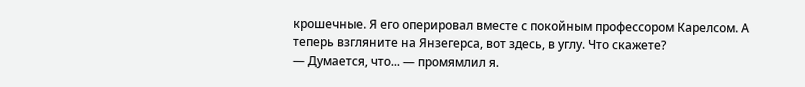крошечные. Я его оперировал вместе с покойным профессором Карелсом. А теперь взгляните на Янзегерса, вот здесь, в углу. Что скажете?
— Думается, что... — промямлил я.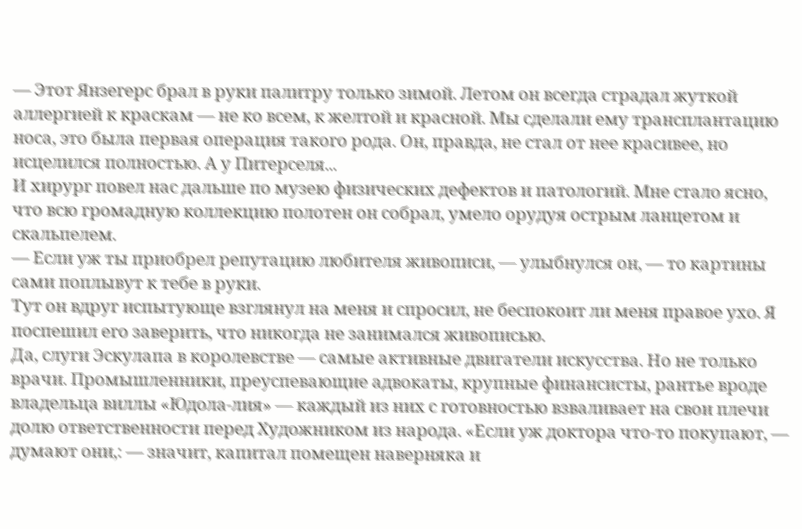— Этот Янзегерс брал в руки палитру только зимой. Летом он всегда страдал жуткой аллергией к краскам — не ко всем, к желтой и красной. Мы сделали ему трансплантацию носа, это была первая операция такого рода. Он, правда, не стал от нее красивее, но исцелился полностью. А у Питерселя...
И хирург повел нас дальше по музею физических дефектов и патологий. Мне стало ясно, что всю громадную коллекцию полотен он собрал, умело орудуя острым ланцетом и скальпелем.
— Если уж ты приобрел репутацию любителя живописи, — улыбнулся он, — то картины сами поплывут к тебе в руки.
Тут он вдруг испытующе взглянул на меня и спросил, не беспокоит ли меня правое ухо. Я поспешил его заверить, что никогда не занимался живописью.
Да, слуги Эскулапа в королевстве — самые активные двигатели искусства. Но не только врачи. Промышленники, преуспевающие адвокаты, крупные финансисты, рантье вроде владельца виллы «Юдола-лия» — каждый из них с готовностью взваливает на свои плечи долю ответственности перед Художником из народа. «Если уж доктора что-то покупают, — думают они,: — значит, капитал помещен наверняка и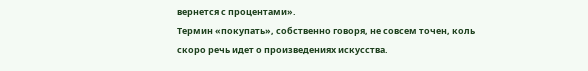вернется с процентами».
Термин «покупать», собственно говоря, не совсем точен, коль скоро речь идет о произведениях искусства.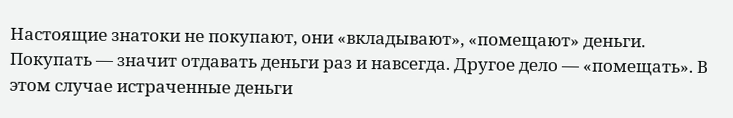Настоящие знатоки не покупают, они «вкладывают», «помещают» деньги. Покупать — значит отдавать деньги раз и навсегда. Другое дело — «помещать». В этом случае истраченные деньги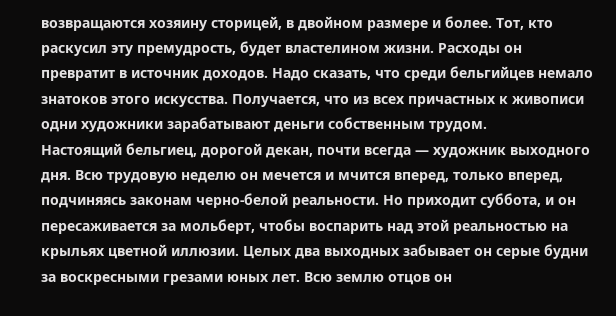возвращаются хозяину сторицей, в двойном размере и более. Тот, кто раскусил эту премудрость, будет властелином жизни. Расходы он превратит в источник доходов. Надо сказать, что среди бельгийцев немало знатоков этого искусства. Получается, что из всех причастных к живописи одни художники зарабатывают деньги собственным трудом.
Настоящий бельгиец, дорогой декан, почти всегда — художник выходного дня. Всю трудовую неделю он мечется и мчится вперед, только вперед, подчиняясь законам черно-белой реальности. Но приходит суббота, и он пересаживается за мольберт, чтобы воспарить над этой реальностью на крыльях цветной иллюзии. Целых два выходных забывает он серые будни за воскресными грезами юных лет. Всю землю отцов он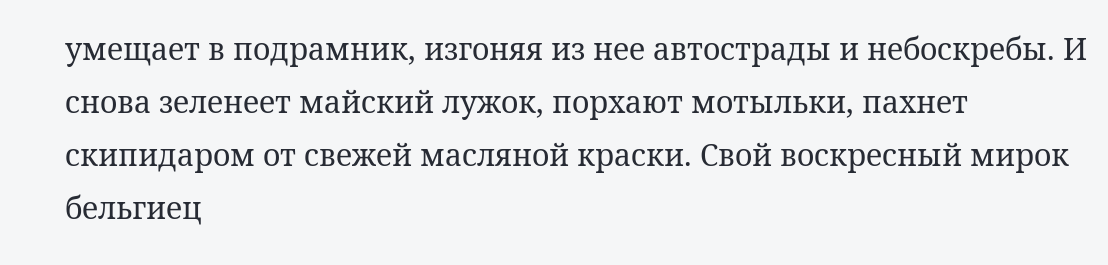умещает в подрамник, изгоняя из нее автострады и небоскребы. И снова зеленеет майский лужок, порхают мотыльки, пахнет скипидаром от свежей масляной краски. Свой воскресный мирок бельгиец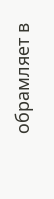обрамляет в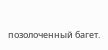позолоченный багет.